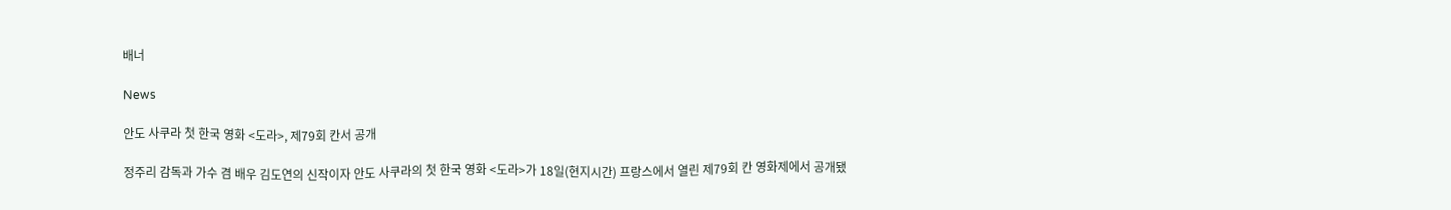배너

News

안도 사쿠라 첫 한국 영화 <도라>, 제79회 칸서 공개

정주리 감독과 가수 겸 배우 김도연의 신작이자 안도 사쿠라의 첫 한국 영화 <도라>가 18일(현지시간) 프랑스에서 열린 제79회 칸 영화제에서 공개됐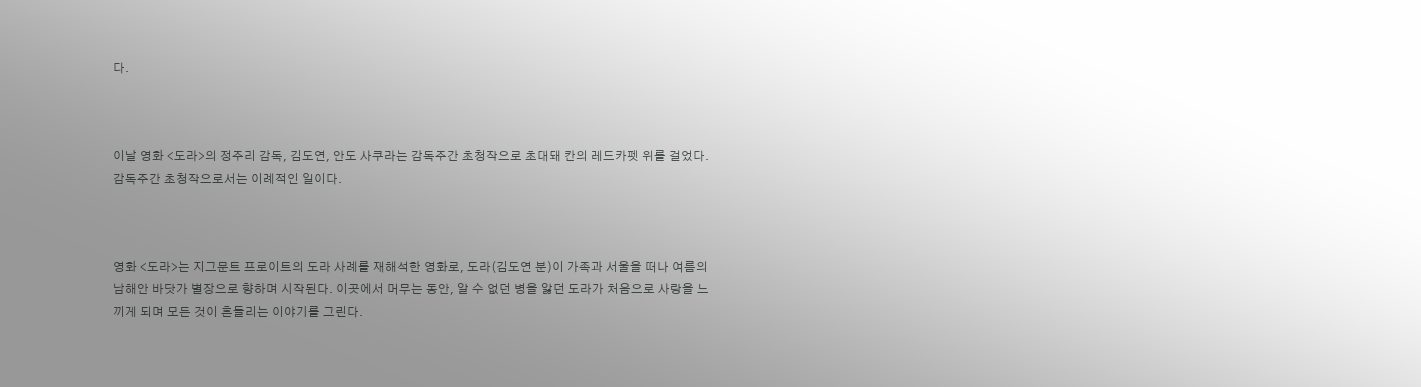다.



이날 영화 <도라>의 정주리 감독, 김도연, 안도 사쿠라는 감독주간 초청작으로 초대돼 칸의 레드카펫 위를 걸었다. 감독주간 초청작으로서는 이례적인 일이다.



영화 <도라>는 지그문트 프로이트의 도라 사례를 재해석한 영화로, 도라(김도연 분)이 가족과 서울을 떠나 여름의 남해안 바닷가 별장으로 향하며 시작된다. 이곳에서 머무는 동안, 알 수 없던 병을 앓던 도라가 처음으로 사랑을 느끼게 되며 모든 것이 흔들리는 이야기를 그린다.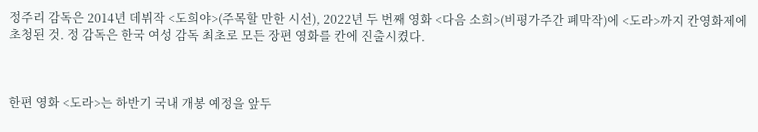정주리 감독은 2014년 데뷔작 <도희야>(주목할 만한 시선), 2022년 두 번째 영화 <다음 소희>(비평가주간 폐막작)에 <도라>까지 칸영화제에 초청된 것. 정 감독은 한국 여성 감독 최초로 모든 장편 영화를 칸에 진출시켰다.



한편 영화 <도라>는 하반기 국내 개봉 예정을 앞두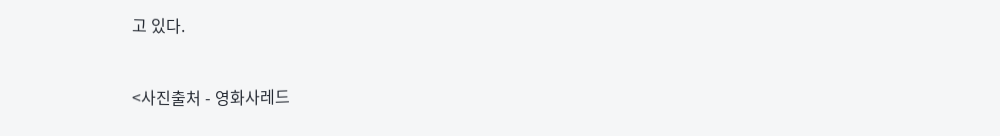고 있다.



<사진출처 - 영화사레드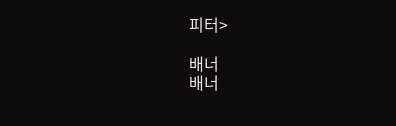피터>

배너
배너